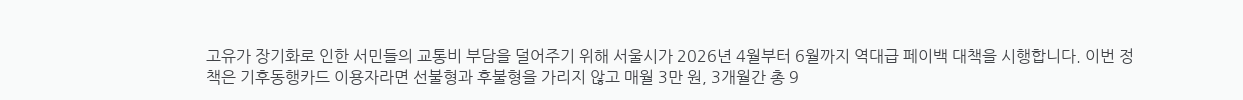고유가 장기화로 인한 서민들의 교통비 부담을 덜어주기 위해 서울시가 2026년 4월부터 6월까지 역대급 페이백 대책을 시행합니다. 이번 정책은 기후동행카드 이용자라면 선불형과 후불형을 가리지 않고 매월 3만 원, 3개월간 총 9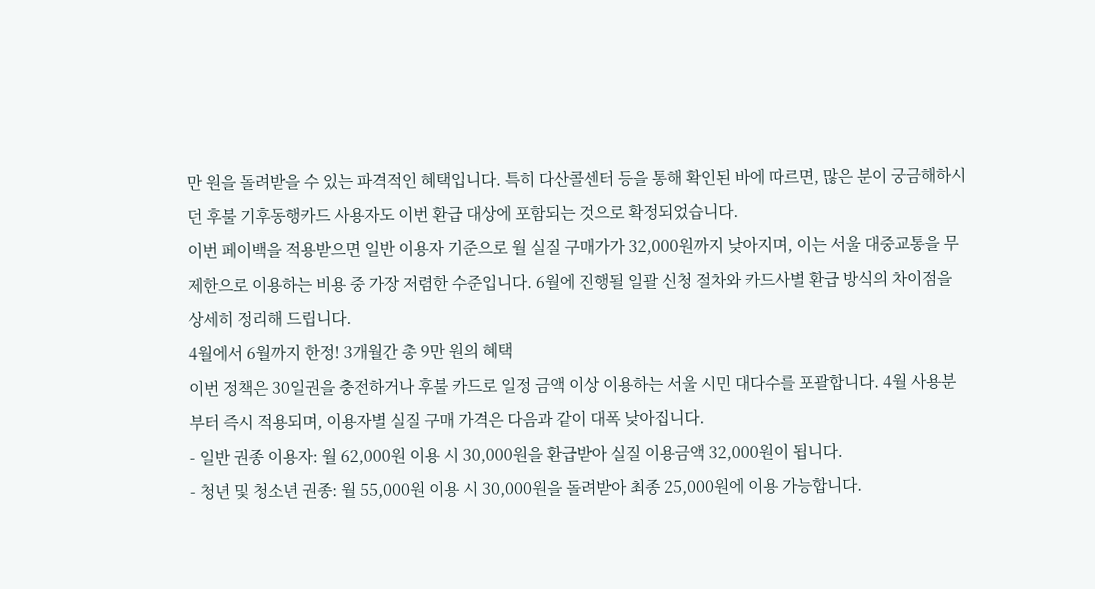만 원을 돌려받을 수 있는 파격적인 혜택입니다. 특히 다산콜센터 등을 통해 확인된 바에 따르면, 많은 분이 궁금해하시던 후불 기후동행카드 사용자도 이번 환급 대상에 포함되는 것으로 확정되었습니다.
이번 페이백을 적용받으면 일반 이용자 기준으로 월 실질 구매가가 32,000원까지 낮아지며, 이는 서울 대중교통을 무제한으로 이용하는 비용 중 가장 저렴한 수준입니다. 6월에 진행될 일괄 신청 절차와 카드사별 환급 방식의 차이점을 상세히 정리해 드립니다.
4월에서 6월까지 한정! 3개월간 총 9만 원의 혜택
이번 정책은 30일권을 충전하거나 후불 카드로 일정 금액 이상 이용하는 서울 시민 대다수를 포괄합니다. 4월 사용분부터 즉시 적용되며, 이용자별 실질 구매 가격은 다음과 같이 대폭 낮아집니다.
- 일반 권종 이용자: 월 62,000원 이용 시 30,000원을 환급받아 실질 이용금액 32,000원이 됩니다.
- 청년 및 청소년 권종: 월 55,000원 이용 시 30,000원을 돌려받아 최종 25,000원에 이용 가능합니다.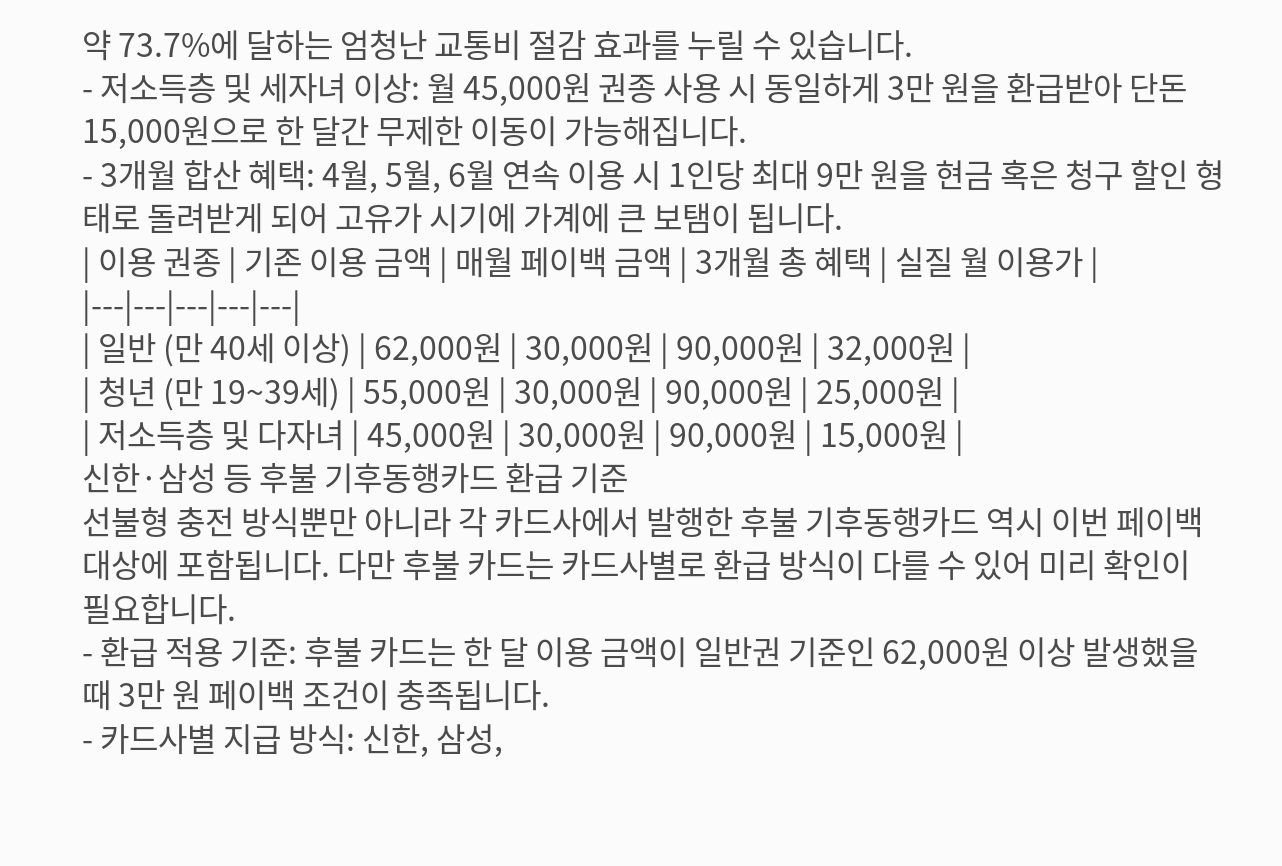약 73.7%에 달하는 엄청난 교통비 절감 효과를 누릴 수 있습니다.
- 저소득층 및 세자녀 이상: 월 45,000원 권종 사용 시 동일하게 3만 원을 환급받아 단돈 15,000원으로 한 달간 무제한 이동이 가능해집니다.
- 3개월 합산 혜택: 4월, 5월, 6월 연속 이용 시 1인당 최대 9만 원을 현금 혹은 청구 할인 형태로 돌려받게 되어 고유가 시기에 가계에 큰 보탬이 됩니다.
| 이용 권종 | 기존 이용 금액 | 매월 페이백 금액 | 3개월 총 혜택 | 실질 월 이용가 |
|---|---|---|---|---|
| 일반 (만 40세 이상) | 62,000원 | 30,000원 | 90,000원 | 32,000원 |
| 청년 (만 19~39세) | 55,000원 | 30,000원 | 90,000원 | 25,000원 |
| 저소득층 및 다자녀 | 45,000원 | 30,000원 | 90,000원 | 15,000원 |
신한·삼성 등 후불 기후동행카드 환급 기준
선불형 충전 방식뿐만 아니라 각 카드사에서 발행한 후불 기후동행카드 역시 이번 페이백 대상에 포함됩니다. 다만 후불 카드는 카드사별로 환급 방식이 다를 수 있어 미리 확인이 필요합니다.
- 환급 적용 기준: 후불 카드는 한 달 이용 금액이 일반권 기준인 62,000원 이상 발생했을 때 3만 원 페이백 조건이 충족됩니다.
- 카드사별 지급 방식: 신한, 삼성,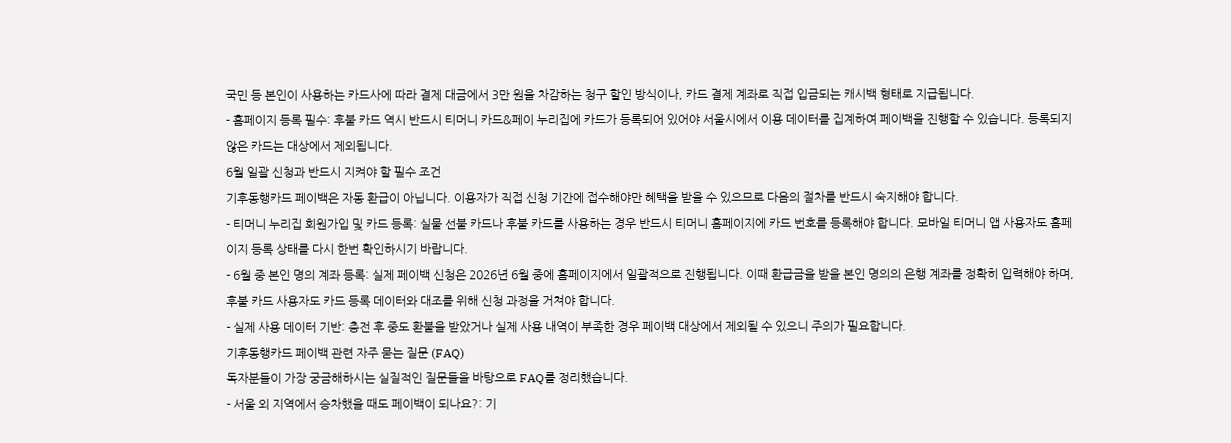국민 등 본인이 사용하는 카드사에 따라 결제 대금에서 3만 원을 차감하는 청구 할인 방식이나, 카드 결제 계좌로 직접 입금되는 캐시백 형태로 지급됩니다.
- 홈페이지 등록 필수: 후불 카드 역시 반드시 티머니 카드&페이 누리집에 카드가 등록되어 있어야 서울시에서 이용 데이터를 집계하여 페이백을 진행할 수 있습니다. 등록되지 않은 카드는 대상에서 제외됩니다.
6월 일괄 신청과 반드시 지켜야 할 필수 조건
기후동행카드 페이백은 자동 환급이 아닙니다. 이용자가 직접 신청 기간에 접수해야만 혜택을 받을 수 있으므로 다음의 절차를 반드시 숙지해야 합니다.
- 티머니 누리집 회원가입 및 카드 등록: 실물 선불 카드나 후불 카드를 사용하는 경우 반드시 티머니 홈페이지에 카드 번호를 등록해야 합니다. 모바일 티머니 앱 사용자도 홈페이지 등록 상태를 다시 한번 확인하시기 바랍니다.
- 6월 중 본인 명의 계좌 등록: 실제 페이백 신청은 2026년 6월 중에 홈페이지에서 일괄적으로 진행됩니다. 이때 환급금을 받을 본인 명의의 은행 계좌를 정확히 입력해야 하며, 후불 카드 사용자도 카드 등록 데이터와 대조를 위해 신청 과정을 거쳐야 합니다.
- 실제 사용 데이터 기반: 충전 후 중도 환불을 받았거나 실제 사용 내역이 부족한 경우 페이백 대상에서 제외될 수 있으니 주의가 필요합니다.
기후동행카드 페이백 관련 자주 묻는 질문 (FAQ)
독자분들이 가장 궁금해하시는 실질적인 질문들을 바탕으로 FAQ를 정리했습니다.
- 서울 외 지역에서 승차했을 때도 페이백이 되나요?: 기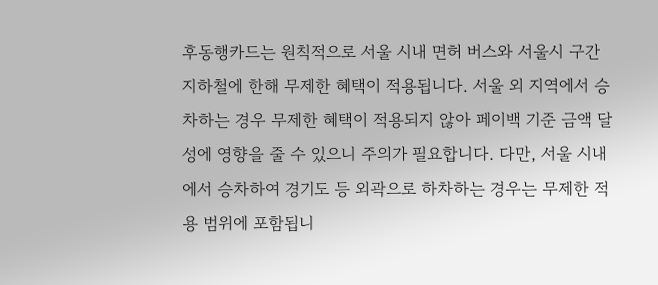후동행카드는 원칙적으로 서울 시내 면허 버스와 서울시 구간 지하철에 한해 무제한 혜택이 적용됩니다. 서울 외 지역에서 승차하는 경우 무제한 혜택이 적용되지 않아 페이백 기준 금액 달성에 영향을 줄 수 있으니 주의가 필요합니다. 다만, 서울 시내에서 승차하여 경기도 등 외곽으로 하차하는 경우는 무제한 적용 범위에 포함됩니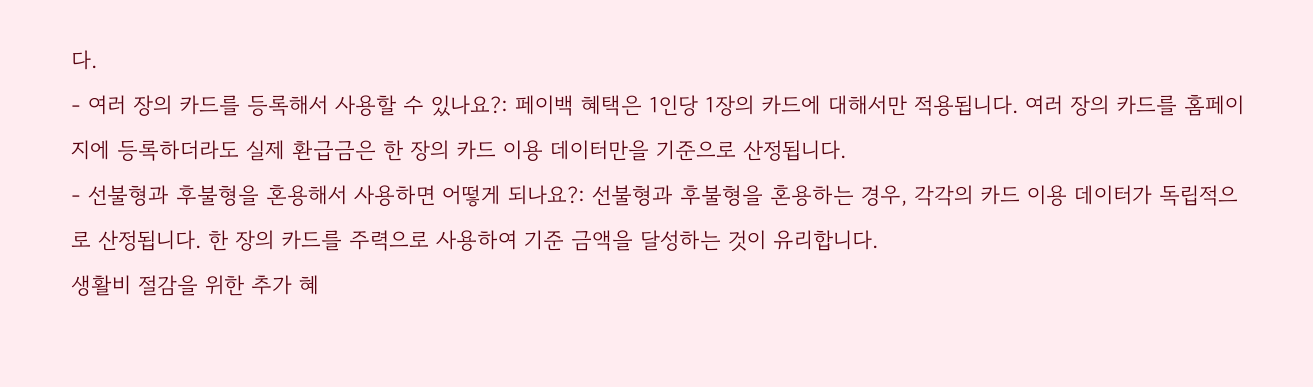다.
- 여러 장의 카드를 등록해서 사용할 수 있나요?: 페이백 혜택은 1인당 1장의 카드에 대해서만 적용됩니다. 여러 장의 카드를 홈페이지에 등록하더라도 실제 환급금은 한 장의 카드 이용 데이터만을 기준으로 산정됩니다.
- 선불형과 후불형을 혼용해서 사용하면 어떻게 되나요?: 선불형과 후불형을 혼용하는 경우, 각각의 카드 이용 데이터가 독립적으로 산정됩니다. 한 장의 카드를 주력으로 사용하여 기준 금액을 달성하는 것이 유리합니다.
생활비 절감을 위한 추가 혜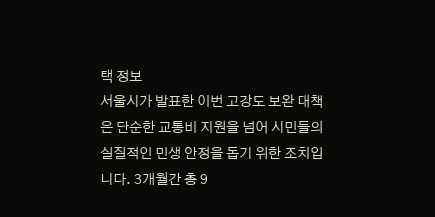택 정보
서울시가 발표한 이번 고강도 보완 대책은 단순한 교통비 지원을 넘어 시민들의 실질적인 민생 안정을 돕기 위한 조치입니다. 3개월간 총 9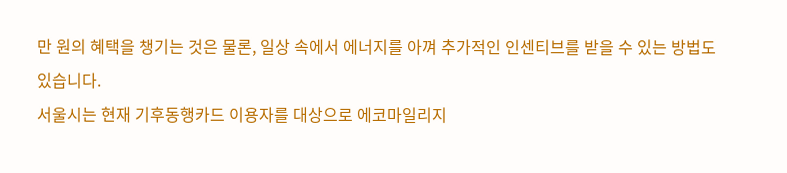만 원의 혜택을 챙기는 것은 물론, 일상 속에서 에너지를 아껴 추가적인 인센티브를 받을 수 있는 방법도 있습니다.
서울시는 현재 기후동행카드 이용자를 대상으로 에코마일리지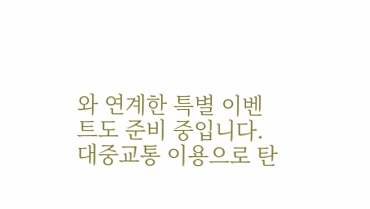와 연계한 특별 이벤트도 준비 중입니다. 대중교통 이용으로 탄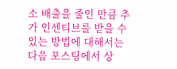소 배출을 줄인 만큼 추가 인센티브를 받을 수 있는 방법에 대해서는 다음 포스팅에서 상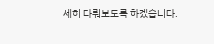세히 다뤄보도록 하겠습니다.